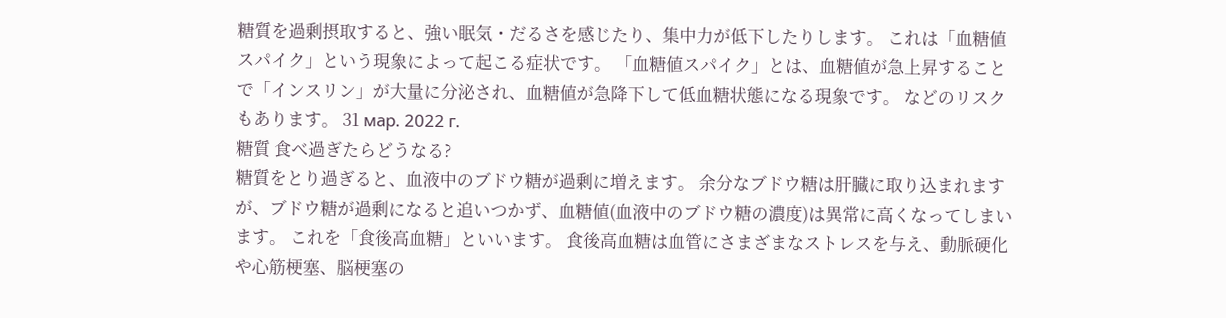糖質を過剰摂取すると、強い眠気・だるさを感じたり、集中力が低下したりします。 これは「血糖値スパイク」という現象によって起こる症状です。 「血糖値スパイク」とは、血糖値が急上昇することで「インスリン」が大量に分泌され、血糖値が急降下して低血糖状態になる現象です。 などのリスクもあります。 31 мар. 2022 г.
糖質 食べ過ぎたらどうなる?
糖質をとり過ぎると、血液中のブドウ糖が過剰に増えます。 余分なブドウ糖は肝臓に取り込まれますが、ブドウ糖が過剰になると追いつかず、血糖値(血液中のブドウ糖の濃度)は異常に高くなってしまいます。 これを「食後高血糖」といいます。 食後高血糖は血管にさまざまなストレスを与え、動脈硬化や心筋梗塞、脳梗塞の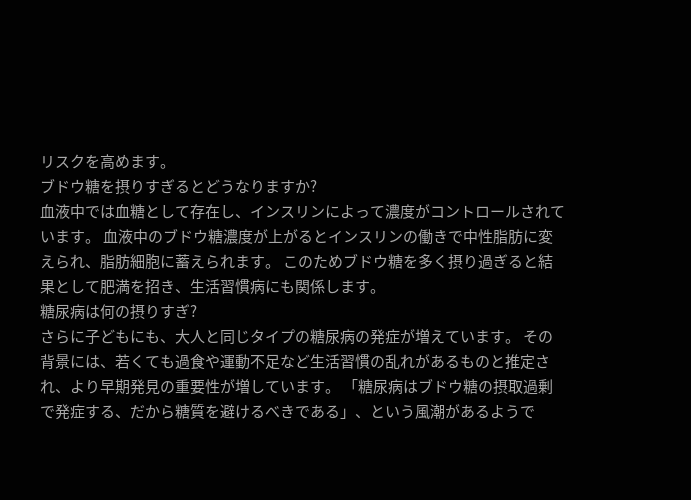リスクを高めます。
ブドウ糖を摂りすぎるとどうなりますか?
血液中では血糖として存在し、インスリンによって濃度がコントロールされています。 血液中のブドウ糖濃度が上がるとインスリンの働きで中性脂肪に変えられ、脂肪細胞に蓄えられます。 このためブドウ糖を多く摂り過ぎると結果として肥満を招き、生活習慣病にも関係します。
糖尿病は何の摂りすぎ?
さらに子どもにも、大人と同じタイプの糖尿病の発症が増えています。 その背景には、若くても過食や運動不足など生活習慣の乱れがあるものと推定され、より早期発見の重要性が増しています。 「糖尿病はブドウ糖の摂取過剰で発症する、だから糖質を避けるべきである」、という風潮があるようで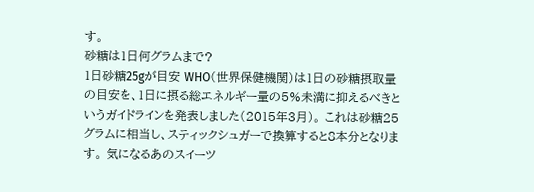す。
砂糖は1日何グラムまで?
1日砂糖25gが目安 WHO(世界保健機関)は1日の砂糖摂取量の目安を、1日に摂る総エネルギー量の5%未満に抑えるべきというガイドラインを発表しました(2015年3月)。 これは砂糖25グラムに相当し、スティックシュガーで換算すると8本分となります。 気になるあのスイーツ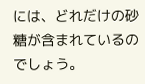には、どれだけの砂糖が含まれているのでしょう。